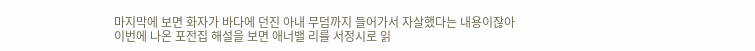마지막에 보면 화자가 바다에 던진 아내 무덤까지 들어가서 자살했다는 내용이잖아
이번에 나온 포전집 해설을 보면 애너밸 리를 서정시로 읽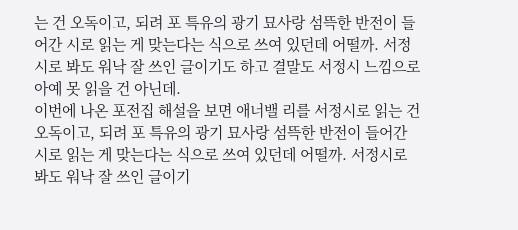는 건 오독이고, 되려 포 특유의 광기 묘사랑 섬뜩한 반전이 들어간 시로 읽는 게 맞는다는 식으로 쓰여 있던데 어떨까. 서정시로 봐도 워낙 잘 쓰인 글이기도 하고 결말도 서정시 느낌으로 아예 못 읽을 건 아닌데.
이번에 나온 포전집 해설을 보면 애너밸 리를 서정시로 읽는 건 오독이고, 되려 포 특유의 광기 묘사랑 섬뜩한 반전이 들어간 시로 읽는 게 맞는다는 식으로 쓰여 있던데 어떨까. 서정시로 봐도 워낙 잘 쓰인 글이기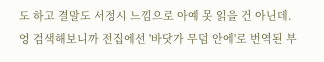도 하고 결말도 서정시 느낌으로 아예 못 읽을 건 아닌데.
엉 검색해보니까 전집에선 '바닷가 무덤 안에'로 번역된 부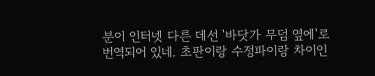분이 인터넷 다른 데선 '바닷가 무덤 옆에'로 번역되어 있네. 초판이랑 수정파이랑 차이인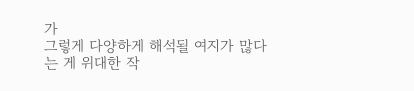가
그렇게 다양하게 해석될 여지가 많다는 게 위대한 작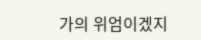가의 위엄이겠지